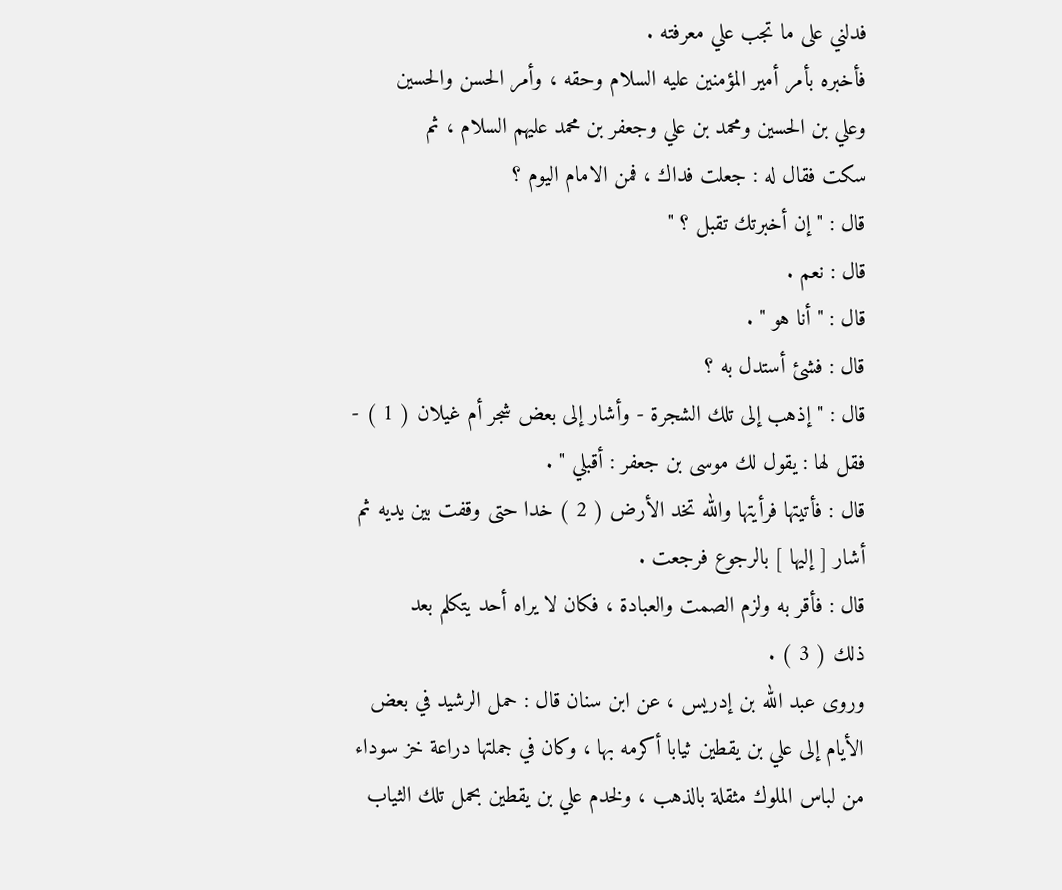فدلني على ما تجب علي معرفته .
فأخبره بأمر أمير المؤمنين عليه السلام وحقه ، وأمر الحسن والحسين
وعلي بن الحسين ومحمد بن علي وجعفر بن محمد عليهم السلام ، ثم
سكت فقال له : جعلت فداك ، فمن الامام اليوم ؟
قال : " إن أخبرتك تقبل ؟ "
قال : نعم .
قال : " أنا هو " .
قال : فشئ أستدل به ؟
قال : " إذهب إلى تلك الشجرة - وأشار إلى بعض شجر أم غيلان ( 1 ) -
فقل لها : يقول لك موسى بن جعفر : أقبلي " .
قال : فأتيتها فرأيتها والله تخد الأرض ( 2 ) خدا حتى وقفت بين يديه ثم
أشار [ إليها ] بالرجوع فرجعت .
قال : فأقر به ولزم الصمت والعبادة ، فكان لا يراه أحد يتكلم بعد
ذلك ( 3 ) .
وروى عبد الله بن إدريس ، عن ابن سنان قال : حمل الرشيد في بعض
الأيام إلى علي بن يقطين ثيابا أكرمه بها ، وكان في جملتها دراعة خز سوداء
من لباس الملوك مثقلة بالذهب ، ولخدم علي بن يقطين بحمل تلك الثياب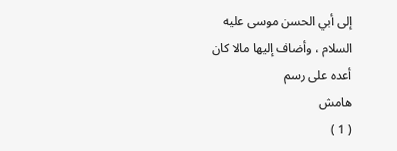إلى أبي الحسن موسى عليه السلام ، وأضاف إليها مالا كان أعده على رسم
هامش
( 1 )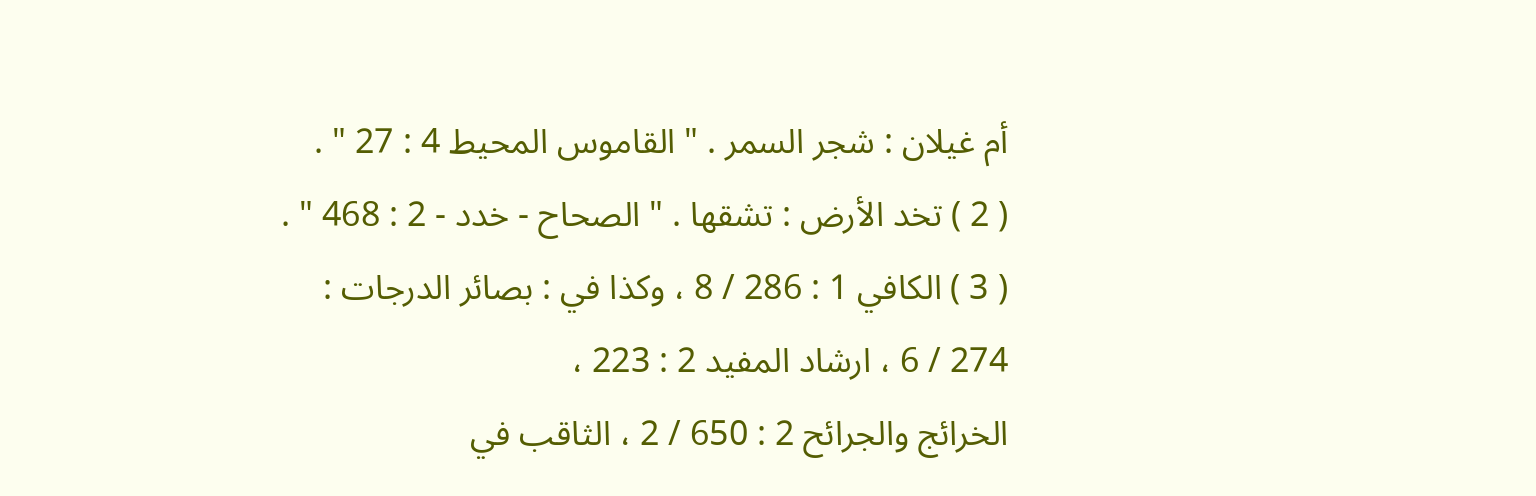أم غيلان : شجر السمر . " القاموس المحيط 4 : 27 " .
( 2 ) تخد الأرض : تشقها . " الصحاح - خدد - 2 : 468 " .
( 3 ) الكافي 1 : 286 / 8 ، وكذا في : بصائر الدرجات : 274 / 6 ، ارشاد المفيد 2 : 223 ،
الخرائج والجرائح 2 : 650 / 2 ، الثاقب في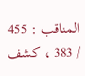المناقب : 455 / 383 ، كشف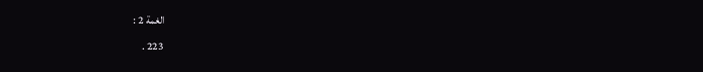الغمة 2 :
223 .